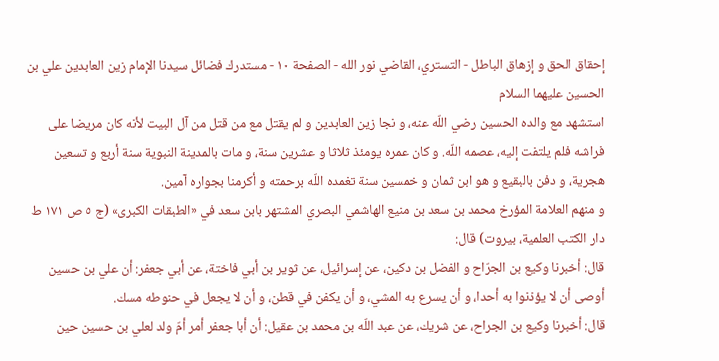إحقاق الحق و إزهاق الباطل - التستري، القاضي نور الله - الصفحة ١٠ - مستدرك فضائل سيدنا الإمام زين العابدين علي بن الحسين عليهما السلام
استشهد مع والده الحسين رضي اللّه عنه، و نجا زين العابدين و لم يقتل مع من قتل من آل البيت لأنه كان مريضا على فراشه فلم يلتفت إليه، عصمه اللّه. و كان عمره يومئذ ثلاثا و عشرين سنة، و مات بالمدينة النبوية سنة أربع و تسعين هجرية، و دفن بالبقيع و هو ابن ثمان و خمسين سنة تغمده اللّه برحمته و أكرمنا بجواره آمين.
و منهم العلامة المؤرخ محمد بن سعد بن منيع الهاشمي البصري المشتهر بابن سعد في «الطبقات الكبرى» (ج ٥ ص ١٧١ ط دار الكتب العلمية، بيروت) قال:
قال: أخبرنا وكيع بن الجرّاح و الفضل بن دكين، عن إسرائيل، عن ثوير بن أبي فاختة، عن أبي جعفر: أن علي بن حسين أوصى أن لا يؤذنوا به أحدا، و أن يسرع به المشي، و أن يكفن في قطن، و أن لا يجعل في حنوطه مسك.
قال: أخبرنا وكيع بن الجراح، عن شريك، عن عبد اللّه بن محمد بن عقيل: أن أبا جعفر أمر أمّ ولد لعلي بن حسين حين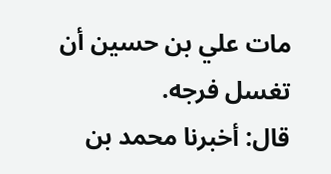مات علي بن حسين أن تغسل فرجه.
قال: أخبرنا محمد بن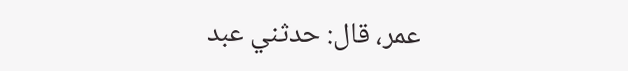عمر، قال: حدثني عبد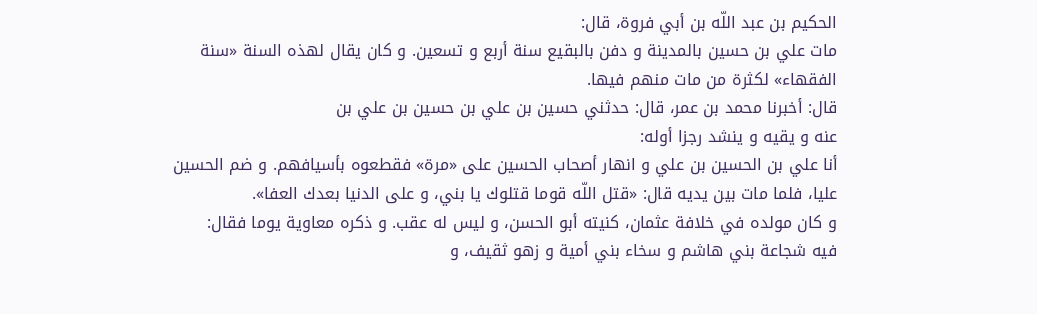الحكيم بن عبد اللّه بن أبي فروة، قال:
مات علي بن حسين بالمدينة و دفن بالبقيع سنة أربع و تسعين. و كان يقال لهذه السنة «سنة الفقهاء» لكثرة من مات منهم فيها.
قال: أخبرنا محمد بن عمر، قال: حدثني حسين بن علي بن حسين بن علي بن
عنه و يقيه و ينشد رجزا أوله:
أنا علي بن الحسين بن علي و انهار أصحاب الحسين على «مرة» فقطعوه بأسيافهم. و ضم الحسين عليا، فلما مات بين يديه قال: «قتل اللّه قوما قتلوك يا بني، و على الدنيا بعدك العفا».
و كان مولده في خلافة عثمان، كنيته أبو الحسن، و ليس له عقب. و ذكره معاوية يوما فقال:
فيه شجاعة بني هاشم و سخاء بني أمية و زهو ثقيف، و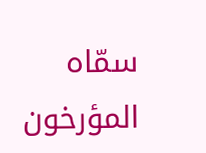سمّاه المؤرخون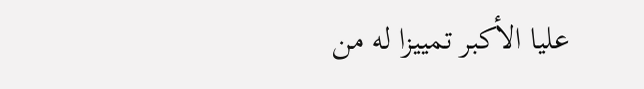عليا الأكبر تمييزا له من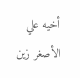أخيه علي الأصغر زين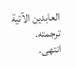العابدين الآتية ترجمته. انتهى.